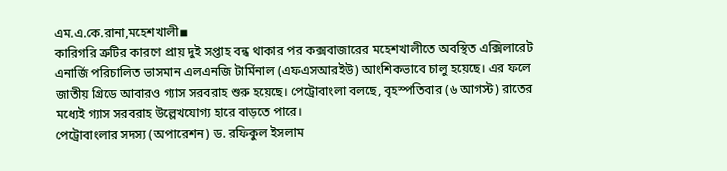এম.এ.কে.রানা,মহেশখালী◾
কারিগরি ত্রুটির কারণে প্রায় দুই সপ্তাহ বন্ধ থাকার পর কক্সবাজারের মহেশখালীতে অবস্থিত এক্সিলারেট এনার্জি পরিচালিত ভাসমান এলএনজি টার্মিনাল (এফএসআরইউ) আংশিকভাবে চালু হয়েছে। এর ফলে জাতীয় গ্রিডে আবারও গ্যাস সরবরাহ শুরু হয়েছে। পেট্রোবাংলা বলছে, বৃহস্পতিবার (৬ আগস্ট) রাতের মধ্যেই গ্যাস সরবরাহ উল্লেখযোগ্য হারে বাড়তে পারে।
পেট্রোবাংলার সদস্য (অপারেশন) ড. রফিকুল ইসলাম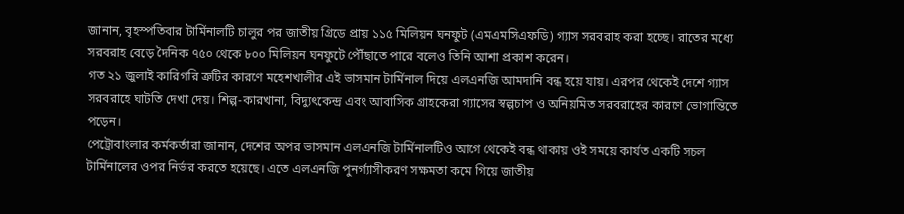জানান, বৃহস্পতিবার টার্মিনালটি চালুর পর জাতীয় গ্রিডে প্রায় ১১৫ মিলিয়ন ঘনফুট (এমএমসিএফডি) গ্যাস সরবরাহ করা হচ্ছে। রাতের মধ্যে সরবরাহ বেড়ে দৈনিক ৭৫০ থেকে ৮০০ মিলিয়ন ঘনফুটে পৌঁছাতে পারে বলেও তিনি আশা প্রকাশ করেন।
গত ২১ জুলাই কারিগরি ত্রুটির কারণে মহেশখালীর এই ভাসমান টার্মিনাল দিয়ে এলএনজি আমদানি বন্ধ হয়ে যায়। এরপর থেকেই দেশে গ্যাস সরবরাহে ঘাটতি দেখা দেয়। শিল্প-কারখানা, বিদ্যুৎকেন্দ্র এবং আবাসিক গ্রাহকেরা গ্যাসের স্বল্পচাপ ও অনিয়মিত সরবরাহের কারণে ভোগান্তিতে পড়েন।
পেট্রোবাংলার কর্মকর্তারা জানান, দেশের অপর ভাসমান এলএনজি টার্মিনালটিও আগে থেকেই বন্ধ থাকায় ওই সময়ে কার্যত একটি সচল টার্মিনালের ওপর নির্ভর করতে হয়েছে। এতে এলএনজি পুনর্গ্যাসীকরণ সক্ষমতা কমে গিয়ে জাতীয়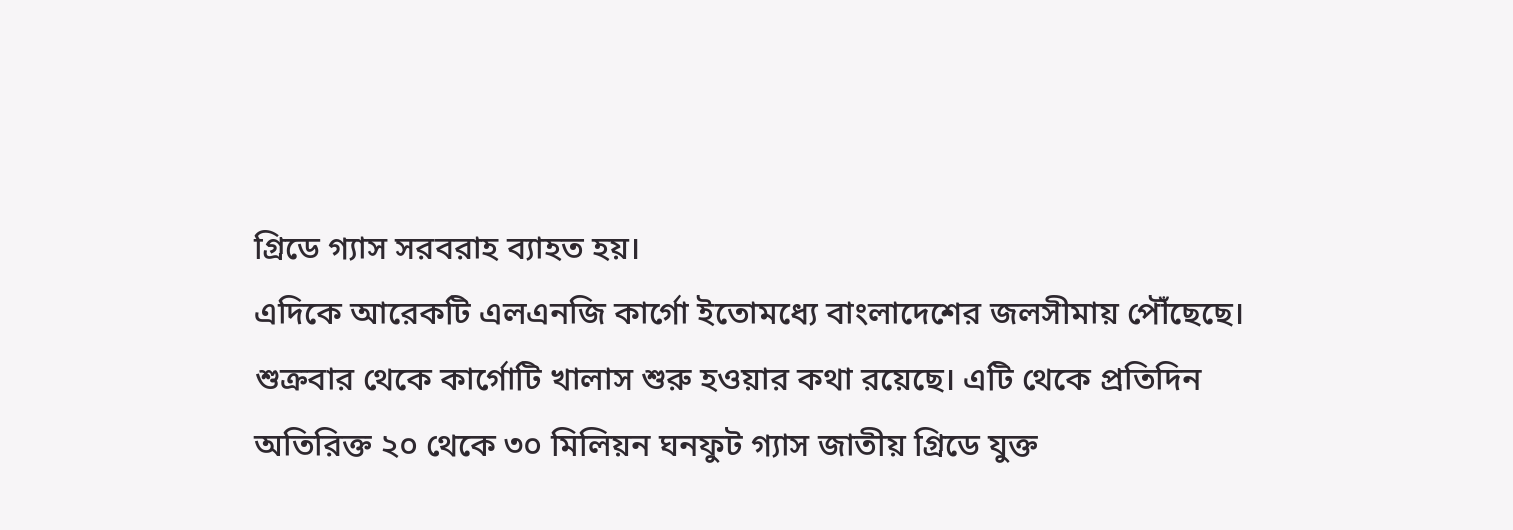গ্রিডে গ্যাস সরবরাহ ব্যাহত হয়।
এদিকে আরেকটি এলএনজি কার্গো ইতোমধ্যে বাংলাদেশের জলসীমায় পৌঁছেছে। শুক্রবার থেকে কার্গোটি খালাস শুরু হওয়ার কথা রয়েছে। এটি থেকে প্রতিদিন অতিরিক্ত ২০ থেকে ৩০ মিলিয়ন ঘনফুট গ্যাস জাতীয় গ্রিডে যুক্ত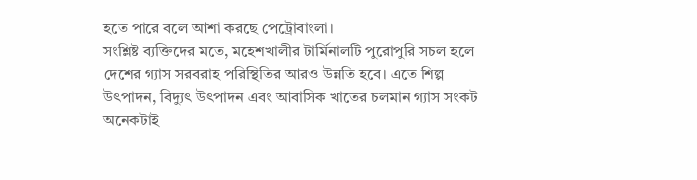হতে পারে বলে আশা করছে পেট্রোবাংলা।
সংশ্লিষ্ট ব্যক্তিদের মতে, মহেশখালীর টার্মিনালটি পুরোপুরি সচল হলে দেশের গ্যাস সরবরাহ পরিস্থিতির আরও উন্নতি হবে। এতে শিল্প উৎপাদন, বিদ্যুৎ উৎপাদন এবং আবাসিক খাতের চলমান গ্যাস সংকট অনেকটাই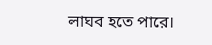লাঘব হতে পারে।